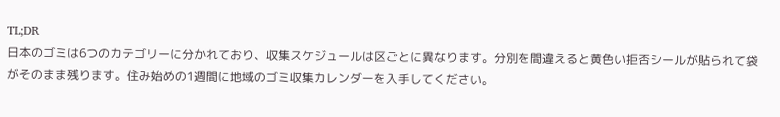TL;DR
日本のゴミは6つのカテゴリーに分かれており、収集スケジュールは区ごとに異なります。分別を間違えると黄色い拒否シールが貼られて袋がそのまま残ります。住み始めの1週間に地域のゴミ収集カレンダーを入手してください。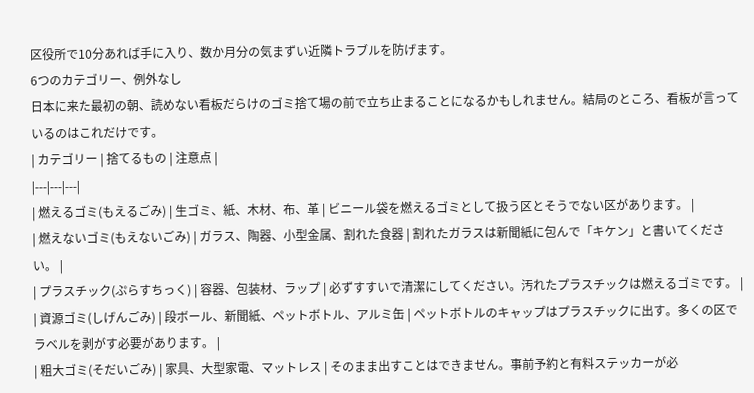区役所で10分あれば手に入り、数か月分の気まずい近隣トラブルを防げます。
6つのカテゴリー、例外なし
日本に来た最初の朝、読めない看板だらけのゴミ捨て場の前で立ち止まることになるかもしれません。結局のところ、看板が言っているのはこれだけです。
| カテゴリー | 捨てるもの | 注意点 |
|---|---|---|
| 燃えるゴミ(もえるごみ) | 生ゴミ、紙、木材、布、革 | ビニール袋を燃えるゴミとして扱う区とそうでない区があります。 |
| 燃えないゴミ(もえないごみ) | ガラス、陶器、小型金属、割れた食器 | 割れたガラスは新聞紙に包んで「キケン」と書いてください。 |
| プラスチック(ぷらすちっく) | 容器、包装材、ラップ | 必ずすすいで清潔にしてください。汚れたプラスチックは燃えるゴミです。 |
| 資源ゴミ(しげんごみ) | 段ボール、新聞紙、ペットボトル、アルミ缶 | ペットボトルのキャップはプラスチックに出す。多くの区でラベルを剥がす必要があります。 |
| 粗大ゴミ(そだいごみ) | 家具、大型家電、マットレス | そのまま出すことはできません。事前予約と有料ステッカーが必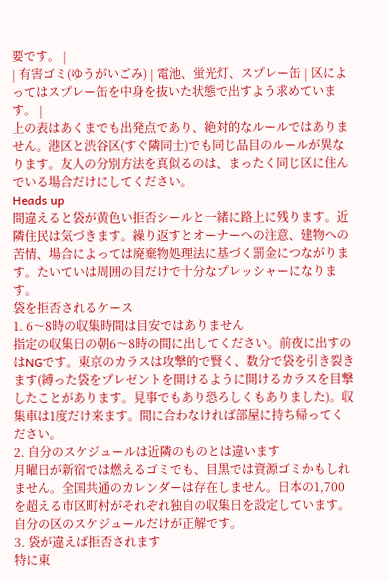要です。 |
| 有害ゴミ(ゆうがいごみ) | 電池、蛍光灯、スプレー缶 | 区によってはスプレー缶を中身を抜いた状態で出すよう求めています。 |
上の表はあくまでも出発点であり、絶対的なルールではありません。港区と渋谷区(すぐ隣同士)でも同じ品目のルールが異なります。友人の分別方法を真似るのは、まったく同じ区に住んでいる場合だけにしてください。
Heads up
間違えると袋が黄色い拒否シールと一緒に路上に残ります。近隣住民は気づきます。繰り返すとオーナーへの注意、建物への苦情、場合によっては廃棄物処理法に基づく罰金につながります。たいていは周囲の目だけで十分なプレッシャーになります。
袋を拒否されるケース
1. 6〜8時の収集時間は目安ではありません
指定の収集日の朝6〜8時の間に出してください。前夜に出すのはNGです。東京のカラスは攻撃的で賢く、数分で袋を引き裂きます(縛った袋をプレゼントを開けるように開けるカラスを目撃したことがあります。見事でもあり恐ろしくもありました)。収集車は1度だけ来ます。間に合わなければ部屋に持ち帰ってください。
2. 自分のスケジュールは近隣のものとは違います
月曜日が新宿では燃えるゴミでも、目黒では資源ゴミかもしれません。全国共通のカレンダーは存在しません。日本の1,700を超える市区町村がそれぞれ独自の収集日を設定しています。自分の区のスケジュールだけが正解です。
3. 袋が違えば拒否されます
特に東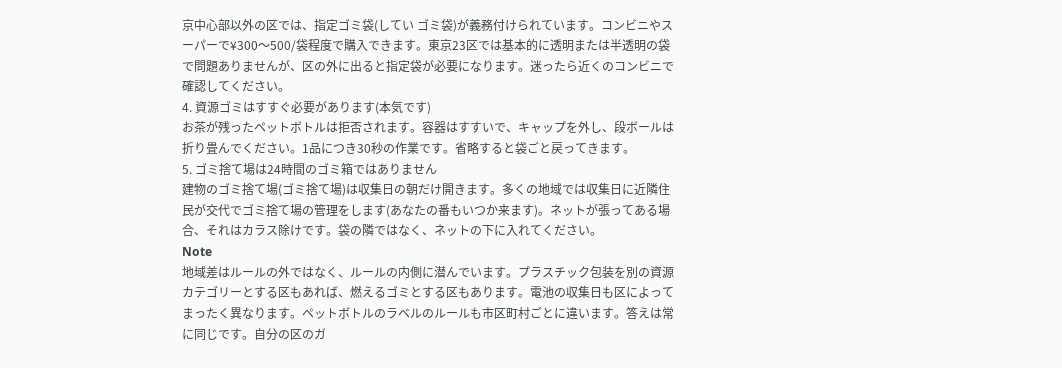京中心部以外の区では、指定ゴミ袋(してい ゴミ袋)が義務付けられています。コンビニやスーパーで¥300〜500/袋程度で購入できます。東京23区では基本的に透明または半透明の袋で問題ありませんが、区の外に出ると指定袋が必要になります。迷ったら近くのコンビニで確認してください。
4. 資源ゴミはすすぐ必要があります(本気です)
お茶が残ったペットボトルは拒否されます。容器はすすいで、キャップを外し、段ボールは折り畳んでください。1品につき30秒の作業です。省略すると袋ごと戻ってきます。
5. ゴミ捨て場は24時間のゴミ箱ではありません
建物のゴミ捨て場(ゴミ捨て場)は収集日の朝だけ開きます。多くの地域では収集日に近隣住民が交代でゴミ捨て場の管理をします(あなたの番もいつか来ます)。ネットが張ってある場合、それはカラス除けです。袋の隣ではなく、ネットの下に入れてください。
Note
地域差はルールの外ではなく、ルールの内側に潜んでいます。プラスチック包装を別の資源カテゴリーとする区もあれば、燃えるゴミとする区もあります。電池の収集日も区によってまったく異なります。ペットボトルのラベルのルールも市区町村ごとに違います。答えは常に同じです。自分の区のガ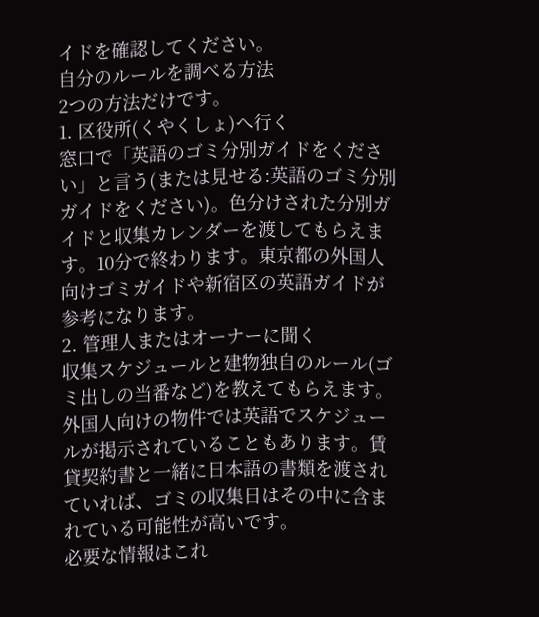イドを確認してください。
自分のルールを調べる方法
2つの方法だけです。
1. 区役所(くやくしょ)へ行く
窓口で「英語のゴミ分別ガイドをください」と言う(または見せる:英語のゴミ分別ガイドをください)。色分けされた分別ガイドと収集カレンダーを渡してもらえます。10分で終わります。東京都の外国人向けゴミガイドや新宿区の英語ガイドが参考になります。
2. 管理人またはオーナーに聞く
収集スケジュールと建物独自のルール(ゴミ出しの当番など)を教えてもらえます。外国人向けの物件では英語でスケジュールが掲示されていることもあります。賃貸契約書と一緒に日本語の書類を渡されていれば、ゴミの収集日はその中に含まれている可能性が高いです。
必要な情報はこれ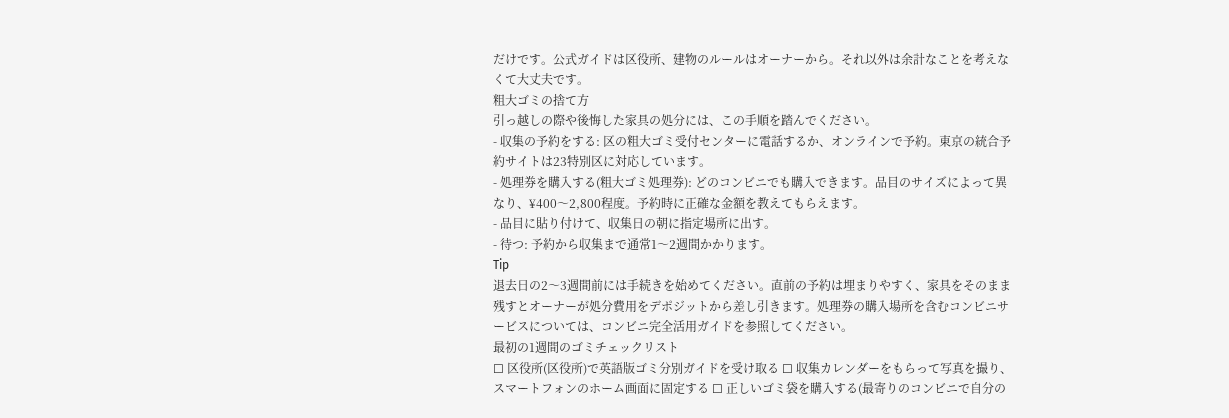だけです。公式ガイドは区役所、建物のルールはオーナーから。それ以外は余計なことを考えなくて大丈夫です。
粗大ゴミの捨て方
引っ越しの際や後悔した家具の処分には、この手順を踏んでください。
- 収集の予約をする: 区の粗大ゴミ受付センターに電話するか、オンラインで予約。東京の統合予約サイトは23特別区に対応しています。
- 処理券を購入する(粗大ゴミ処理券): どのコンビニでも購入できます。品目のサイズによって異なり、¥400〜2,800程度。予約時に正確な金額を教えてもらえます。
- 品目に貼り付けて、収集日の朝に指定場所に出す。
- 待つ: 予約から収集まで通常1〜2週間かかります。
Tip
退去日の2〜3週間前には手続きを始めてください。直前の予約は埋まりやすく、家具をそのまま残すとオーナーが処分費用をデポジットから差し引きます。処理券の購入場所を含むコンビニサービスについては、コンビニ完全活用ガイドを参照してください。
最初の1週間のゴミチェックリスト
☐ 区役所(区役所)で英語版ゴミ分別ガイドを受け取る ☐ 収集カレンダーをもらって写真を撮り、スマートフォンのホーム画面に固定する ☐ 正しいゴミ袋を購入する(最寄りのコンビニで自分の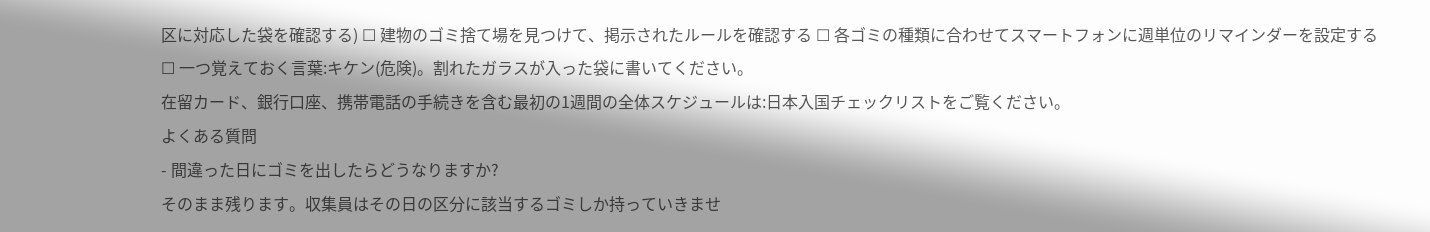区に対応した袋を確認する) ☐ 建物のゴミ捨て場を見つけて、掲示されたルールを確認する ☐ 各ゴミの種類に合わせてスマートフォンに週単位のリマインダーを設定する ☐ 一つ覚えておく言葉:キケン(危険)。割れたガラスが入った袋に書いてください。
在留カード、銀行口座、携帯電話の手続きを含む最初の1週間の全体スケジュールは:日本入国チェックリストをご覧ください。
よくある質問
- 間違った日にゴミを出したらどうなりますか?
そのまま残ります。収集員はその日の区分に該当するゴミしか持っていきませ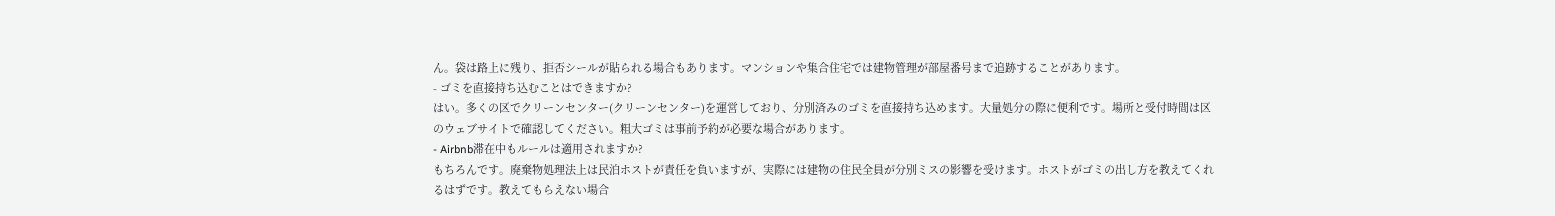ん。袋は路上に残り、拒否シールが貼られる場合もあります。マンションや集合住宅では建物管理が部屋番号まで追跡することがあります。
- ゴミを直接持ち込むことはできますか?
はい。多くの区でクリーンセンター(クリーンセンター)を運営しており、分別済みのゴミを直接持ち込めます。大量処分の際に便利です。場所と受付時間は区のウェブサイトで確認してください。粗大ゴミは事前予約が必要な場合があります。
- Airbnb滞在中もルールは適用されますか?
もちろんです。廃棄物処理法上は民泊ホストが責任を負いますが、実際には建物の住民全員が分別ミスの影響を受けます。ホストがゴミの出し方を教えてくれるはずです。教えてもらえない場合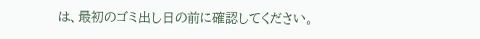は、最初のゴミ出し日の前に確認してください。